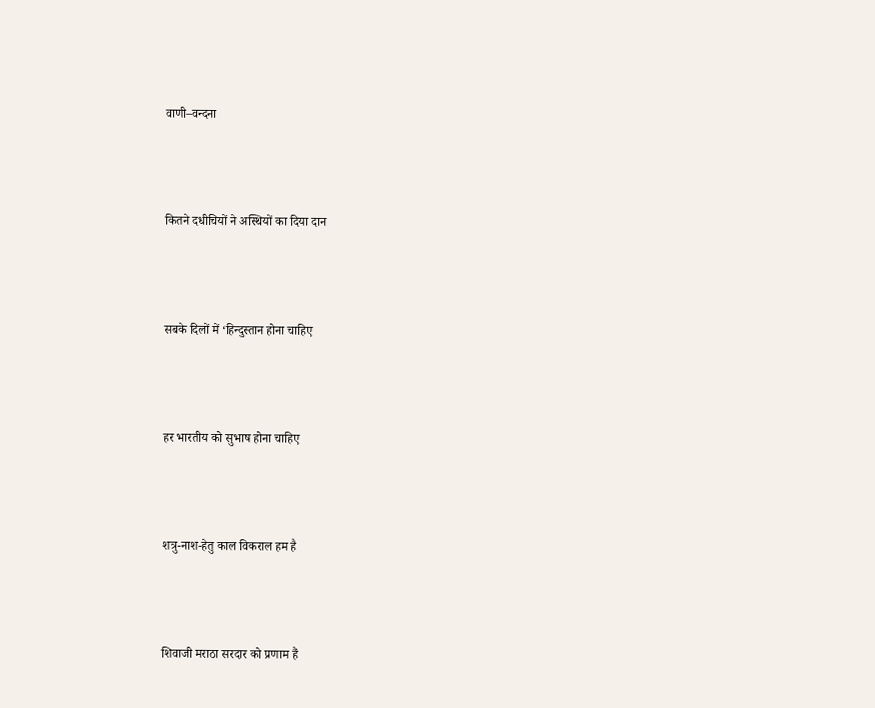वाणी–वन्दना




कितने दधीचियों ने अस्थियों का दिया दान




सबके दिलों में ‘हिन्दुस्तान होना चाहिए




हर भारतीय को सुभाष होना चाहिए




शत्रु-नाश-हेतु काल विकराल हम है




शिवाजी मराठा सरदार को प्रणाम हैं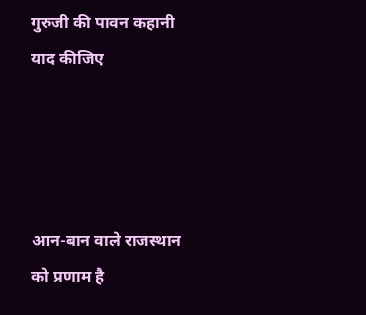गुरुजी की पावन कहानी याद कीजिए




आन-बान वाले राजस्थान को प्रणाम है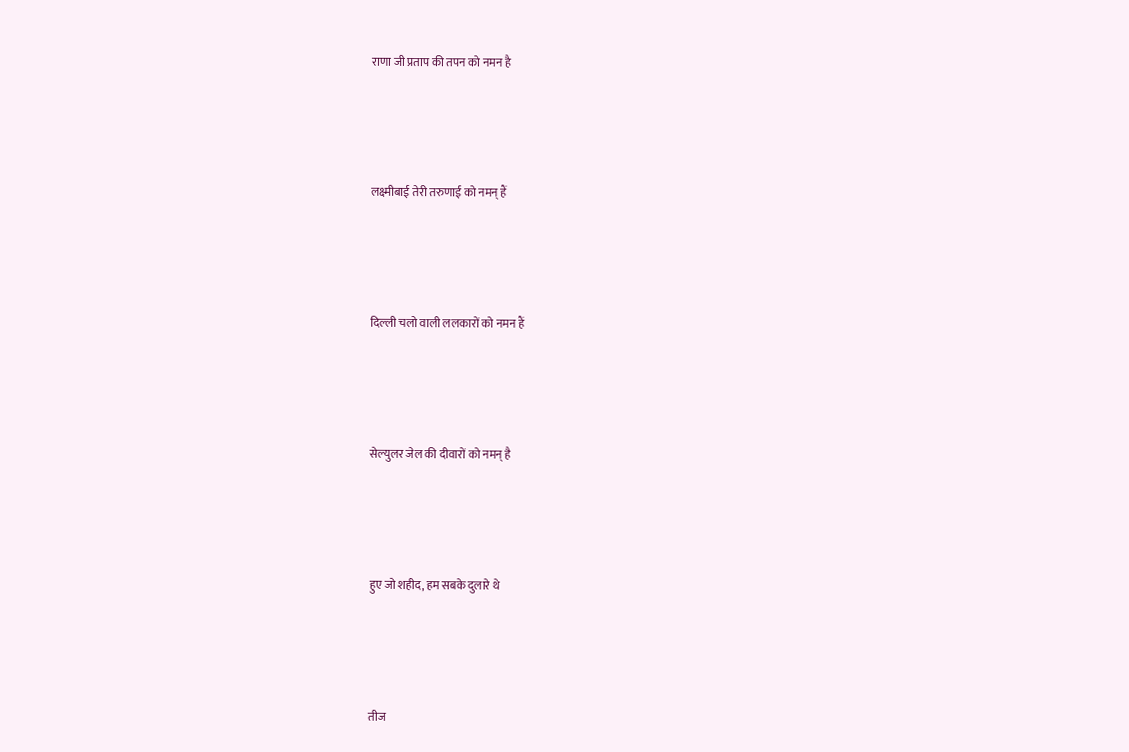राणा जी प्रताप की तपन को नमन है




लक्ष्मीबाई तेरी तरुणाई को नमन् हैं




दिल्ली चलो वाली ललकारों को नमन हैं




सेल्युलर जेल की दीवारों को नमन् है




हुए जो शहीद, हम सबके दुलारे थे




तीज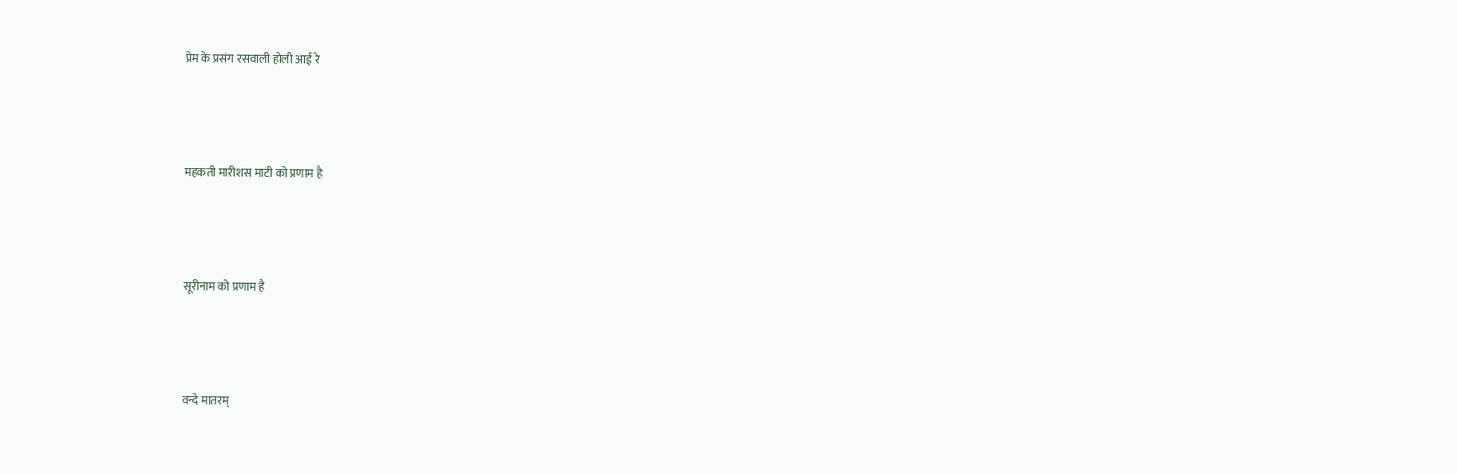प्रेम के प्रसंग रसवाली होली आई रे




महकती मारीशस माटी को प्रणाम है




सूरीनाम को प्रणाम है




वन्दे मातरम्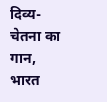दिव्य-चेतना का गान, भारत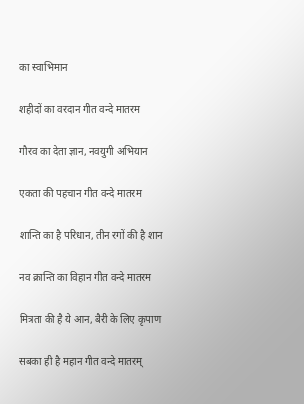का स्वाभिमान

शहीदों का वरदान गीत वन्दे मातरम

गौरव का देता ज्ञान, नवयुगी अभियान

एकता की पहचान गीत वन्दे मातरम

शान्ति का है परिधान, तीन रगों की है शान

नव क्रान्ति का विहान गीत वन्दे मातरम

मित्रता की है ये आन, बैरी के लिए कृपाण

सबका ही है महान गीत वन्दे मातरम्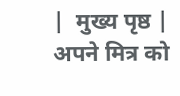|  मुख्य पृष्ठ |  अपने मित्र को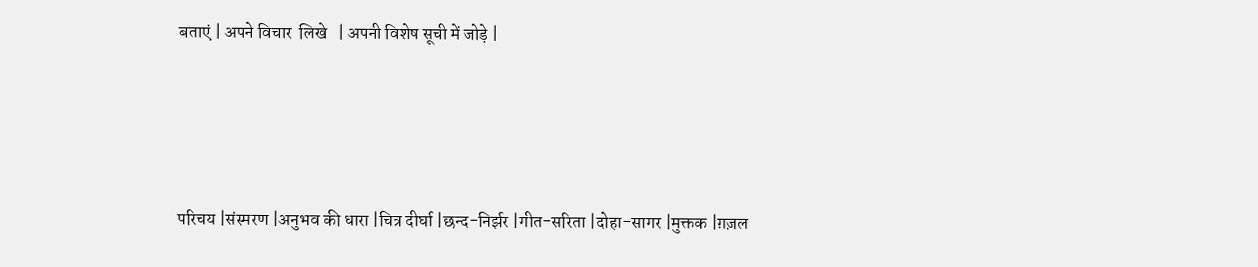बताएं | अपने विचार  लिखे   | अपनी विशेष सूची में जोड़े |




परिचय |संस्मरण |अनुभव की धारा |चित्र दीर्घा |छन्द-निर्झर |गीत-सरिता |दोहा-सागर |मुक्तक |ग़ज़ल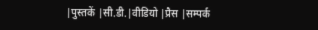|पुस्तकें |सी.डी.|वीडियो |प्रैस |सम्पर्क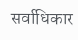सर्वाधिकार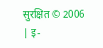सुरक्षित © 2006 | इ-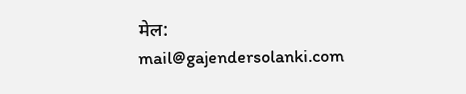मेल: mail@gajendersolanki.com